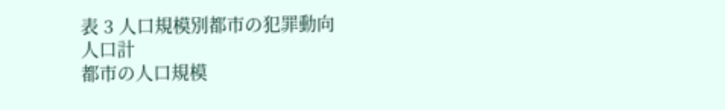表 3 人口規模別都市の犯罪動向
人口計
都市の人口規模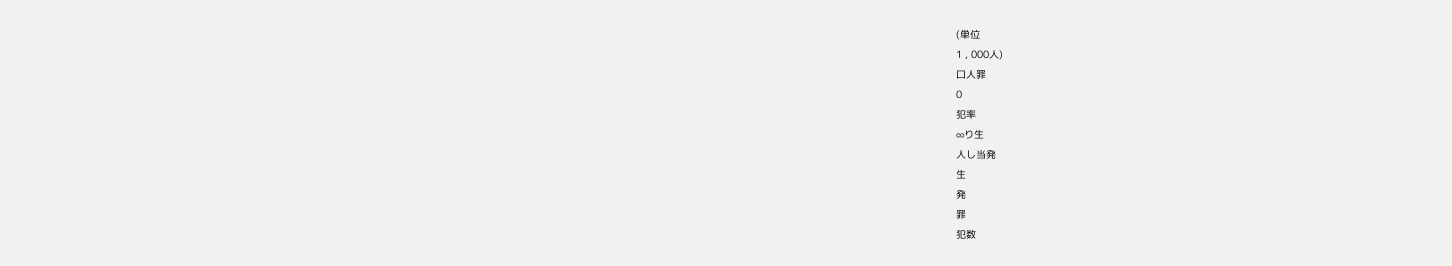(単位
1 , 000人)
口人罪
0
犯率
∞り生
人し当発
生
発
罪
犯数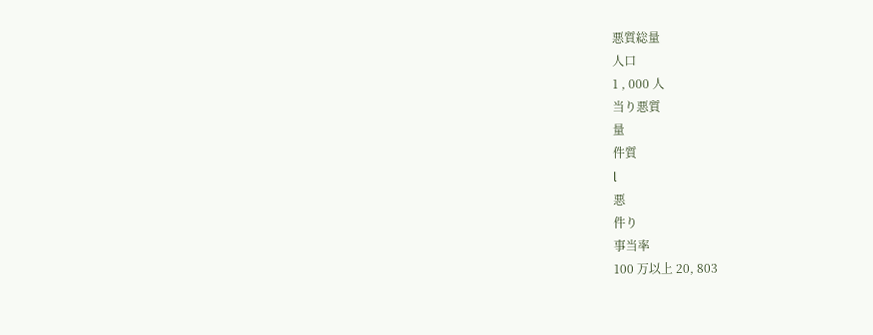悪質総量
人口
1 , 000 人
当り悪質
量
件質
l
悪
件り
事当率
100 万以上 20, 803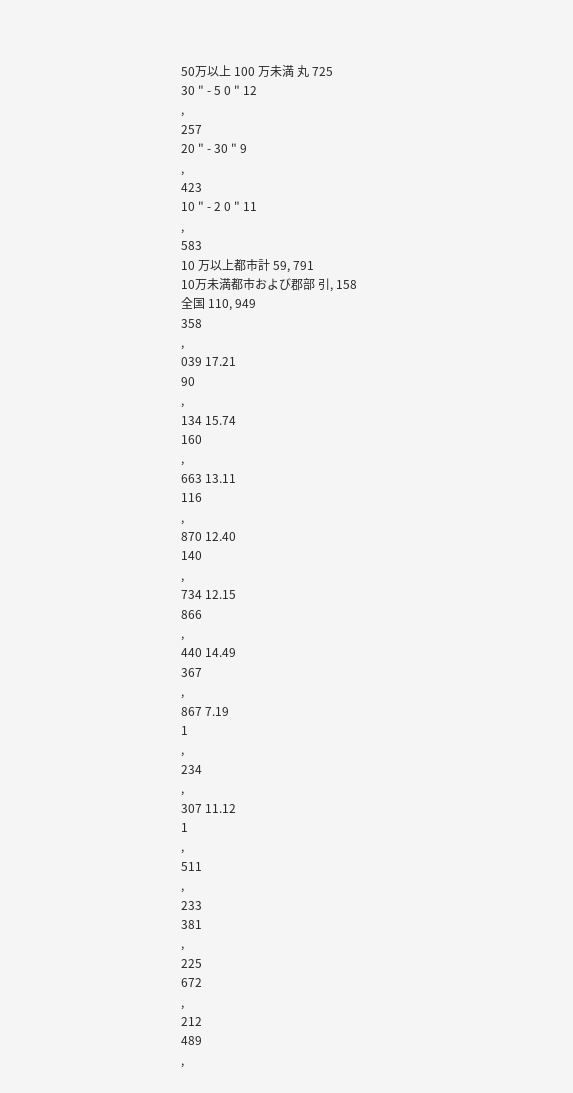50万以上 100 万未満 丸 725
30 " - 5 0 " 12
,
257
20 " - 30 " 9
,
423
10 " - 2 0 " 11
,
583
10 万以上都市計 59, 791
10万未満都市および郡部 引, 158
全国 110, 949
358
,
039 17.21
90
,
134 15.74
160
,
663 13.11
116
,
870 12.40
140
,
734 12.15
866
,
440 14.49
367
,
867 7.19
1
,
234
,
307 11.12
1
,
511
,
233
381
,
225
672
,
212
489
,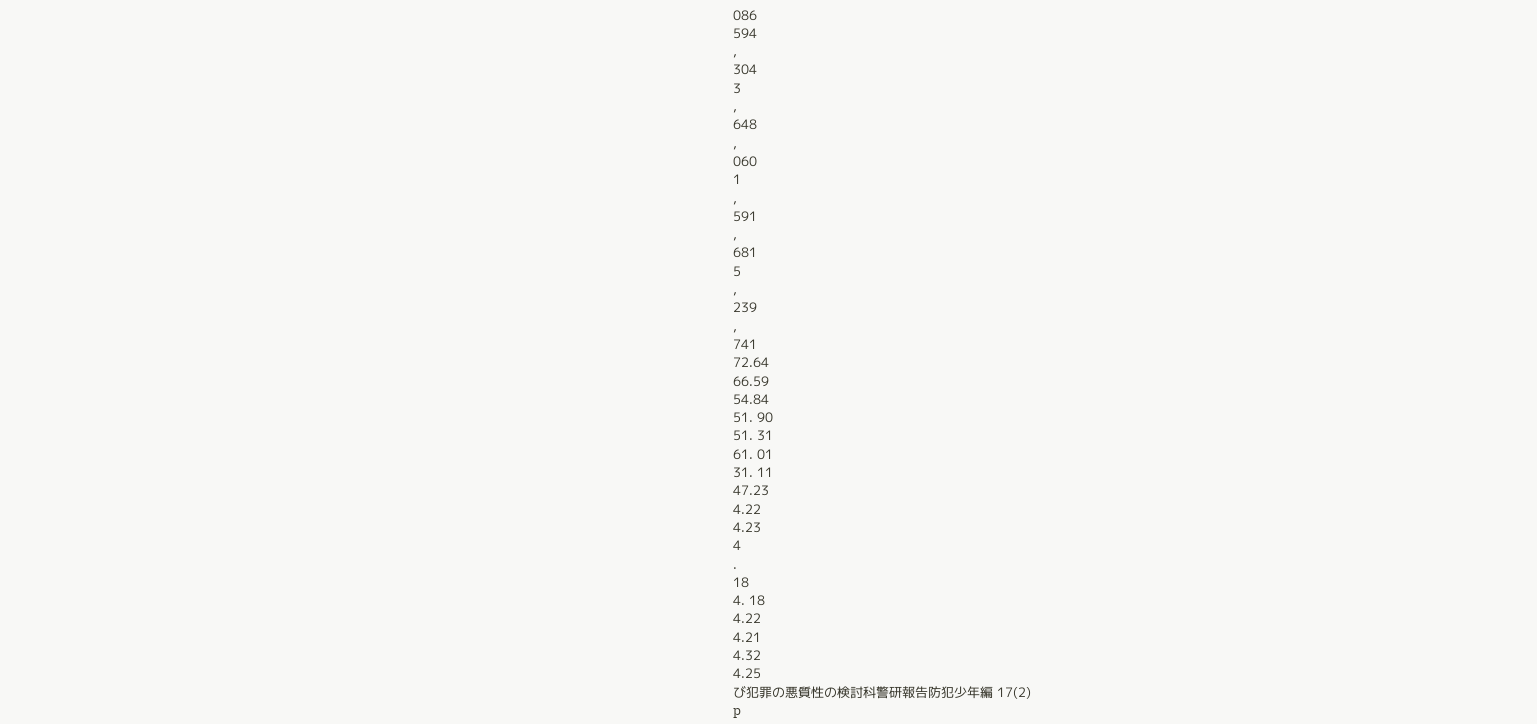086
594
,
304
3
,
648
,
060
1
,
591
,
681
5
,
239
,
741
72.64
66.59
54.84
51. 90
51. 31
61. 01
31. 11
47.23
4.22
4.23
4
.
18
4. 18
4.22
4.21
4.32
4.25
び犯罪の悪質性の検討科警研報告防犯少年編 17(2)
p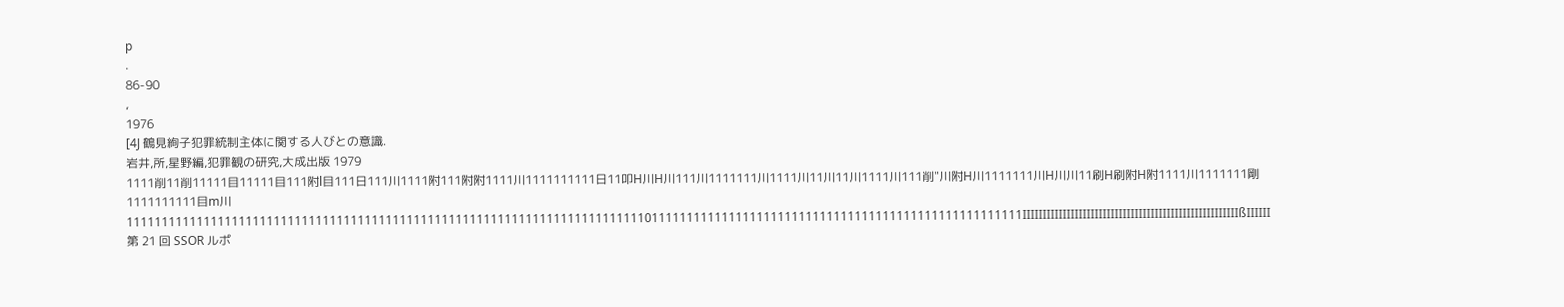p
.
86-90
,
1976
[4J 鶴見絢子犯罪統制主体に関する人びとの意識.
岩井,所,星野編,犯罪観の研究,大成出版 1979
1111削11削11111目11111目111附l目111日111川1111附111附附1111川1111111111日11叩H川H川111川1111111川1111川11川11川1111川111削"川附H川1111111川H川川11刷H刷附H附1111川1111111剛1111111111目m川11111111111111111111111111111111111111111111111111111111111111111111111111011111111111111111111111111111111111111111111111111111IIIIIIIIIIIIIIIIIIIIIIIIIIIIIIIIIIIIIIIIIIIIIIIIIIIIIIßIIIIII
第 21 回 SSOR ルポ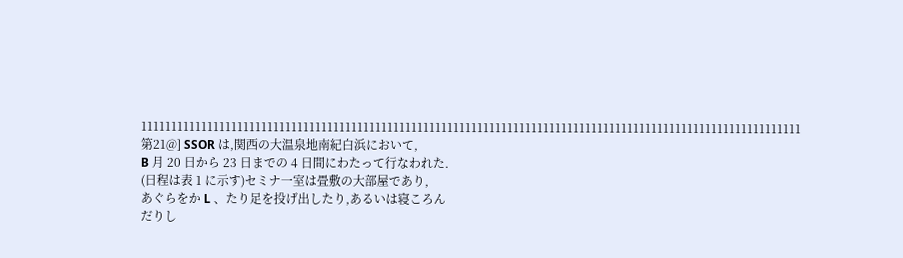11111111111111111111111111111111111111111111111111111111111111111111111111111111111111111111111111111111111111
第21@] SSOR は,関西の大温泉地南紀白浜において,
B 月 20 日から 23 日までの 4 日間にわたって行なわれた.
(日程は表 1 に示す)セミナ一室は畳敷の大部屋であり,
あぐらをか L 、たり足を投げ出したり,あるいは寝ころん
だりし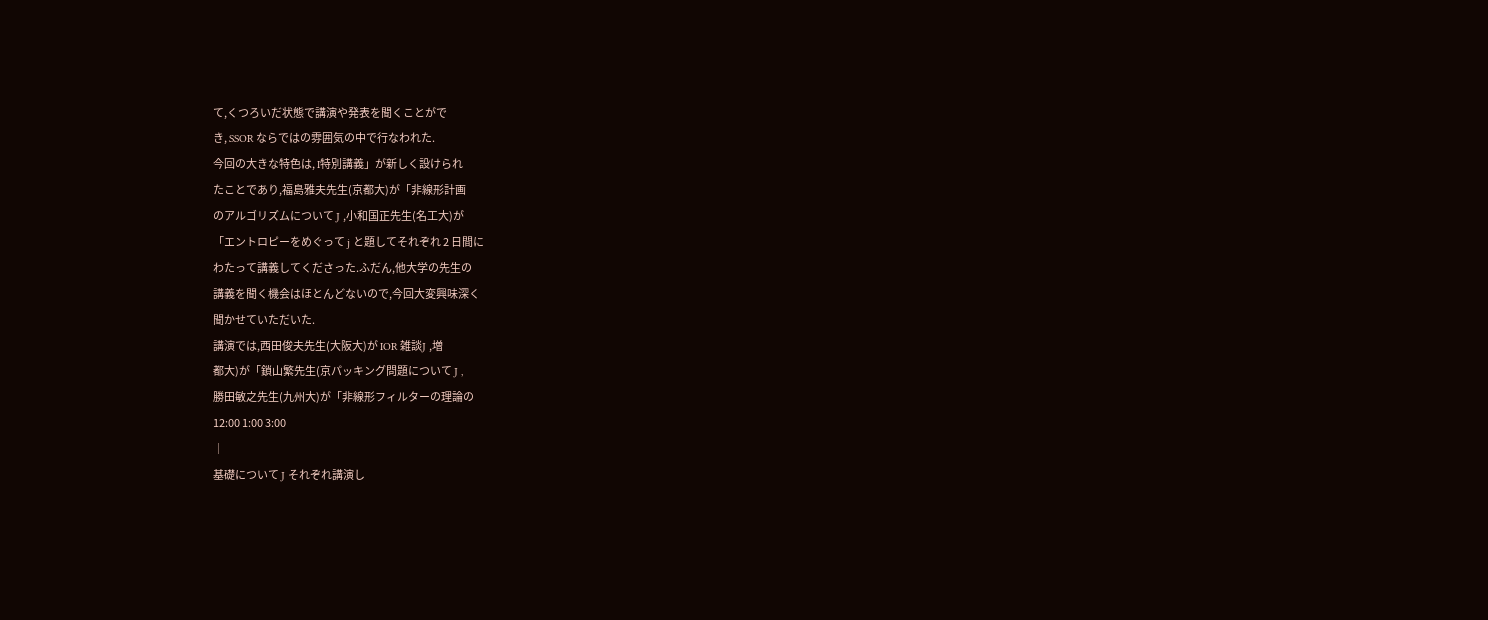て,くつろいだ状態で講演や発表を聞くことがで
き, SSOR ならではの雰囲気の中で行なわれた.
今回の大きな特色は, I特別講義」が新しく設けられ
たことであり,福島雅夫先生(京都大)が「非線形計画
のアルゴリズムについて J ,小和国正先生(名工大)が
「エントロピーをめぐって j と題してそれぞれ 2 日間に
わたって講義してくださった.ふだん,他大学の先生の
講義を聞く機会はほとんどないので,今回大変興味深く
聞かせていただいた.
講演では,西田俊夫先生(大阪大)が IOR 雑談J ,増
都大)が「鎖山繁先生(京パッキング問題について J ,
勝田敏之先生(九州大)が「非線形フィルターの理論の
12:00 1:00 3:00
│
基礎について J それぞれ講演し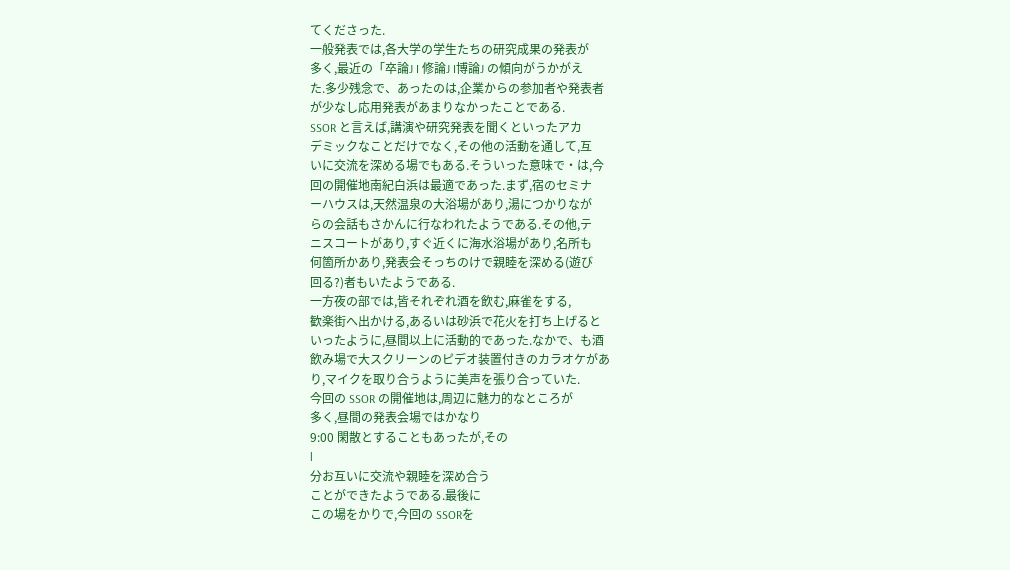てくださった.
一般発表では,各大学の学生たちの研究成果の発表が
多く,最近の「卒論J I 修論J I博論J の傾向がうかがえ
た.多少残念で、あったのは,企業からの参加者や発表者
が少なし応用発表があまりなかったことである.
SSOR と言えば,講演や研究発表を聞くといったアカ
デミックなことだけでなく,その他の活動を通して,互
いに交流を深める場でもある.そういった意味で・は,今
回の開催地南紀白浜は最適であった.まず,宿のセミナ
ーハウスは,天然温泉の大浴場があり,湯につかりなが
らの会話もさかんに行なわれたようである.その他,テ
ニスコートがあり,すぐ近くに海水浴場があり,名所も
何箇所かあり,発表会そっちのけで親睦を深める(遊び
回る?)者もいたようである.
一方夜の部では,皆それぞれ酒を飲む,麻雀をする,
歓楽街へ出かける,あるいは砂浜で花火を打ち上げると
いったように,昼間以上に活動的であった.なかで、も酒
飲み場で大スクリーンのピデオ装置付きのカラオケがあ
り,マイクを取り合うように美声を張り合っていた.
今回の SSOR の開催地は,周辺に魅力的なところが
多く,昼間の発表会場ではかなり
9:00 閑散とすることもあったが,その
l
分お互いに交流や親睦を深め合う
ことができたようである.最後に
この場をかりで,今回の SSORを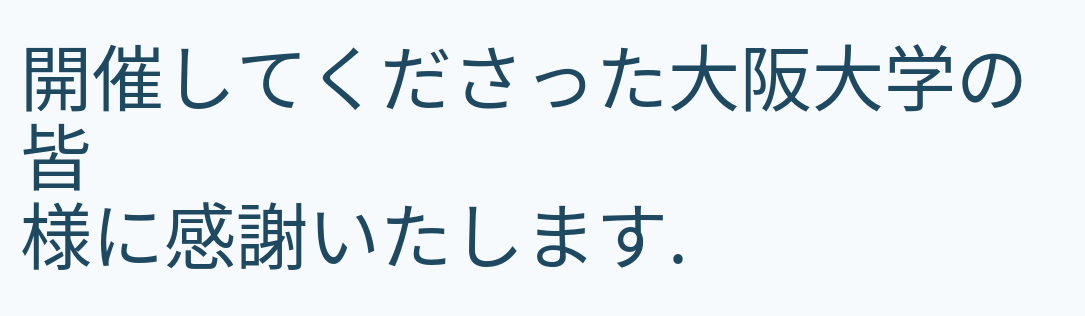開催してくださった大阪大学の皆
様に感謝いたします.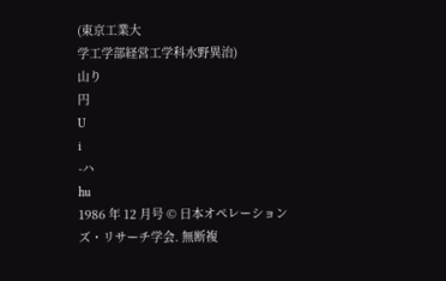(東京工業大
学工学部経営工学科水野異治)
山り
円
U
i
-ハ
hu
1986 年 12 月号 © 日本オペレーションズ・リサーチ学会. 無断複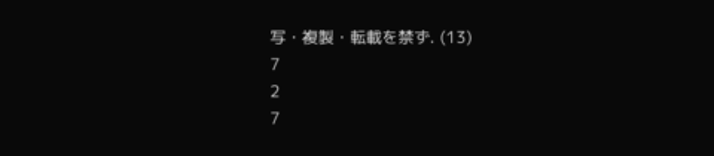写・複製・転載を禁ず. (13)
7
2
7